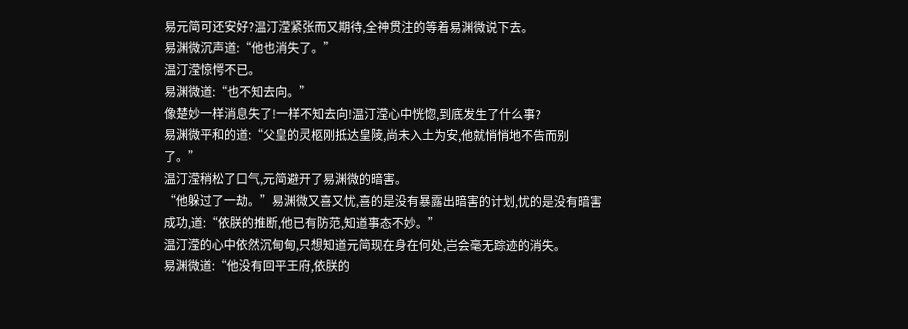易元简可还安好?温汀滢紧张而又期待,全神贯注的等着易渊微说下去。
易渊微沉声道:“他也消失了。”
温汀滢惊愕不已。
易渊微道:“也不知去向。”
像楚妙一样消息失了!一样不知去向!温汀滢心中恍惚,到底发生了什么事?
易渊微平和的道:“父皇的灵柩刚抵达皇陵,尚未入土为安,他就悄悄地不告而别了。”
温汀滢稍松了口气,元简避开了易渊微的暗害。
“他躲过了一劫。”易渊微又喜又忧,喜的是没有暴露出暗害的计划,忧的是没有暗害成功,道:“依朕的推断,他已有防范,知道事态不妙。”
温汀滢的心中依然沉甸甸,只想知道元简现在身在何处,岂会毫无踪迹的消失。
易渊微道:“他没有回平王府,依朕的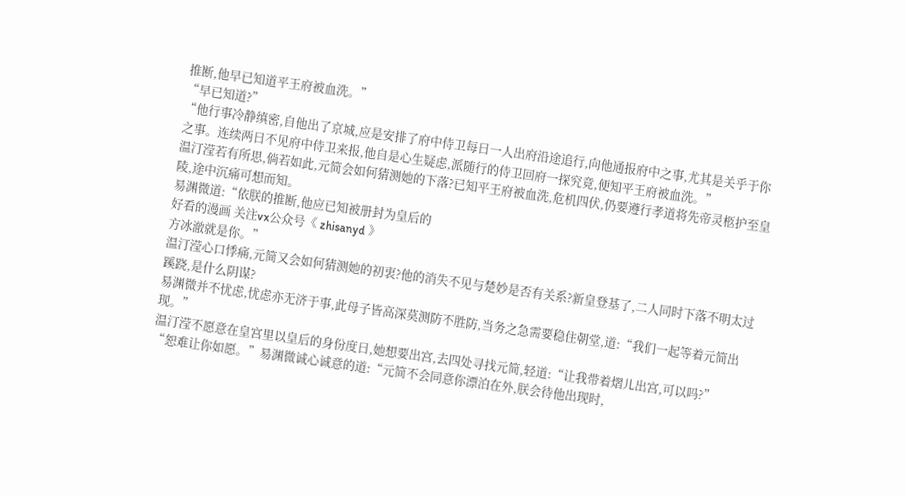推断,他早已知道平王府被血洗。”
“早已知道?”
“他行事冷静缜密,自他出了京城,应是安排了府中侍卫每日一人出府沿途追行,向他通报府中之事,尤其是关乎于你之事。连续两日不见府中侍卫来报,他自是心生疑虑,派随行的侍卫回府一探究竟,便知平王府被血洗。”
温汀滢若有所思,倘若如此,元简会如何猜测她的下落?已知平王府被血洗,危机四伏,仍要遵行孝道将先帝灵柩护至皇陵,途中沉痛可想而知。
易渊微道:“依朕的推断,他应已知被册封为皇后的
好看的漫画 关注vx公众号《 zhisanyd 》
方冰澈就是你。”
温汀滢心口悸痛,元简又会如何猜测她的初衷?他的消失不见与楚妙是否有关系?新皇登基了,二人同时下落不明太过蹊跷,是什么阴谋?
易渊微并不忧虑,忧虑亦无济于事,此母子皆高深莫测防不胜防,当务之急需要稳住朝堂,道:“我们一起等着元简出现。”
温汀滢不愿意在皇宫里以皇后的身份度日,她想要出宫,去四处寻找元简,轻道:“让我带着熠儿出宫,可以吗?”
“恕难让你如愿。”易渊微诚心诚意的道:“元简不会同意你漂泊在外,朕会待他出现时,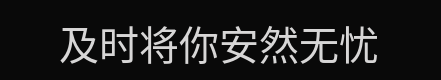及时将你安然无忧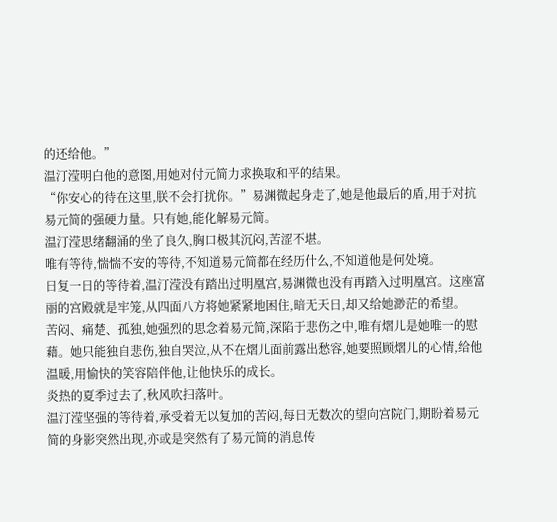的还给他。”
温汀滢明白他的意图,用她对付元简力求换取和平的结果。
“你安心的待在这里,朕不会打扰你。”易渊微起身走了,她是他最后的盾,用于对抗易元简的强硬力量。只有她,能化解易元简。
温汀滢思绪翻涌的坐了良久,胸口极其沉闷,苦涩不堪。
唯有等待,惴惴不安的等待,不知道易元简都在经历什么,不知道他是何处境。
日复一日的等待着,温汀滢没有踏出过明凰宫,易渊微也没有再踏入过明凰宫。这座富丽的宫殿就是牢笼,从四面八方将她紧紧地困住,暗无天日,却又给她渺茫的希望。
苦闷、痛楚、孤独,她强烈的思念着易元简,深陷于悲伤之中,唯有熠儿是她唯一的慰藉。她只能独自悲伤,独自哭泣,从不在熠儿面前露出愁容,她要照顾熠儿的心情,给他温暖,用愉快的笑容陪伴他,让他快乐的成长。
炎热的夏季过去了,秋风吹扫落叶。
温汀滢坚强的等待着,承受着无以复加的苦闷,每日无数次的望向宫院门,期盼着易元简的身影突然出现,亦或是突然有了易元简的消息传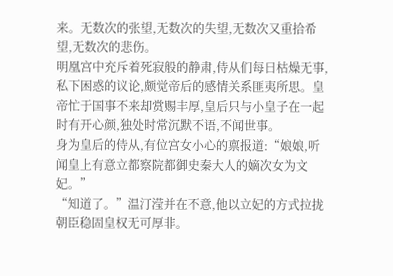来。无数次的张望,无数次的失望,无数次又重拾希望,无数次的悲伤。
明凰宫中充斥着死寂般的静肃,侍从们每日枯燥无事,私下困惑的议论,颇觉帝后的感情关系匪夷所思。皇帝忙于国事不来却赏赐丰厚,皇后只与小皇子在一起时有开心颜,独处时常沉默不语,不闻世事。
身为皇后的侍从,有位宫女小心的禀报道:“娘娘,听闻皇上有意立都察院都御史秦大人的嫡次女为文妃。”
“知道了。”温汀滢并在不意,他以立妃的方式拉拢朝臣稳固皇权无可厚非。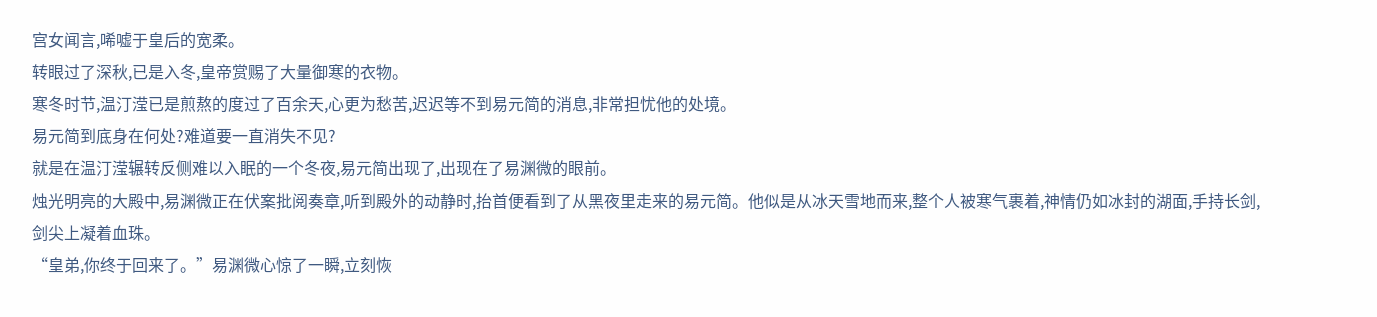宫女闻言,唏嘘于皇后的宽柔。
转眼过了深秋,已是入冬,皇帝赏赐了大量御寒的衣物。
寒冬时节,温汀滢已是煎熬的度过了百余天,心更为愁苦,迟迟等不到易元简的消息,非常担忧他的处境。
易元简到底身在何处?难道要一直消失不见?
就是在温汀滢辗转反侧难以入眠的一个冬夜,易元简出现了,出现在了易渊微的眼前。
烛光明亮的大殿中,易渊微正在伏案批阅奏章,听到殿外的动静时,抬首便看到了从黑夜里走来的易元简。他似是从冰天雪地而来,整个人被寒气裹着,神情仍如冰封的湖面,手持长剑,剑尖上凝着血珠。
“皇弟,你终于回来了。”易渊微心惊了一瞬,立刻恢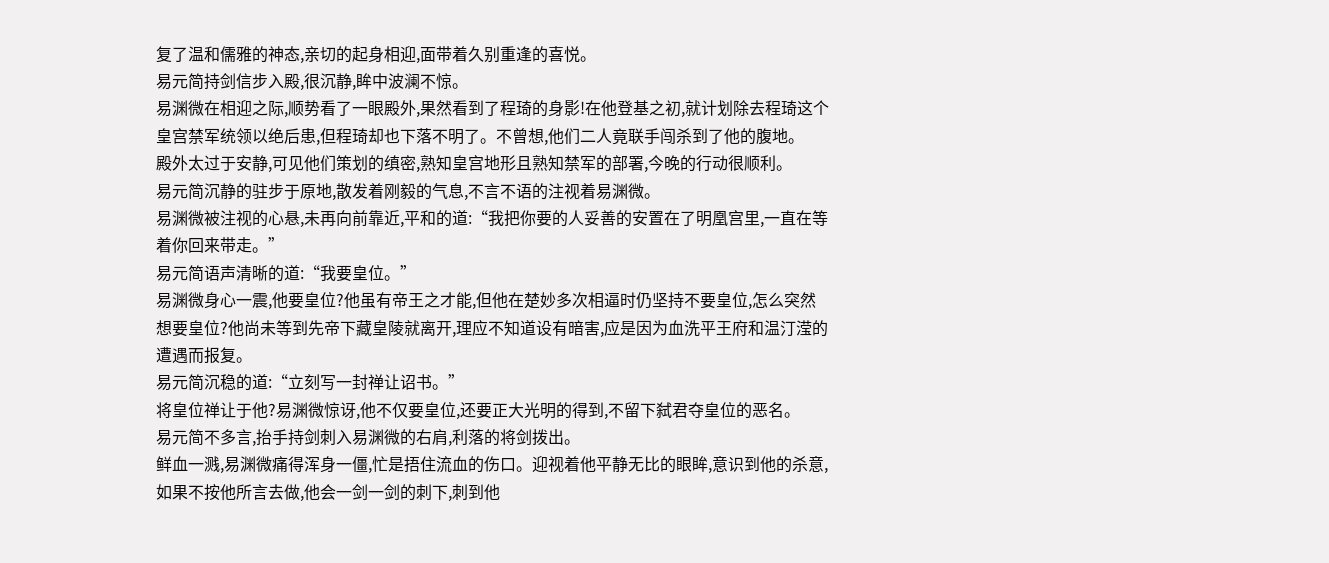复了温和儒雅的神态,亲切的起身相迎,面带着久别重逢的喜悦。
易元简持剑信步入殿,很沉静,眸中波澜不惊。
易渊微在相迎之际,顺势看了一眼殿外,果然看到了程琦的身影!在他登基之初,就计划除去程琦这个皇宫禁军统领以绝后患,但程琦却也下落不明了。不曾想,他们二人竟联手闯杀到了他的腹地。
殿外太过于安静,可见他们策划的缜密,熟知皇宫地形且熟知禁军的部署,今晚的行动很顺利。
易元简沉静的驻步于原地,散发着刚毅的气息,不言不语的注视着易渊微。
易渊微被注视的心悬,未再向前靠近,平和的道:“我把你要的人妥善的安置在了明凰宫里,一直在等着你回来带走。”
易元简语声清晰的道:“我要皇位。”
易渊微身心一震,他要皇位?他虽有帝王之才能,但他在楚妙多次相逼时仍坚持不要皇位,怎么突然想要皇位?他尚未等到先帝下藏皇陵就离开,理应不知道设有暗害,应是因为血洗平王府和温汀滢的遭遇而报复。
易元简沉稳的道:“立刻写一封禅让诏书。”
将皇位禅让于他?易渊微惊讶,他不仅要皇位,还要正大光明的得到,不留下弑君夺皇位的恶名。
易元简不多言,抬手持剑刺入易渊微的右肩,利落的将剑拨出。
鲜血一溅,易渊微痛得浑身一僵,忙是捂住流血的伤口。迎视着他平静无比的眼眸,意识到他的杀意,如果不按他所言去做,他会一剑一剑的刺下,刺到他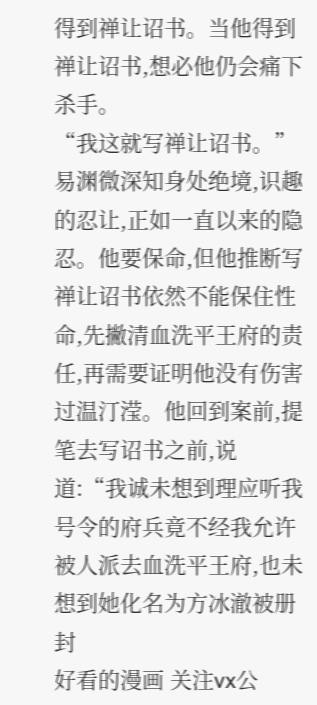得到禅让诏书。当他得到禅让诏书,想必他仍会痛下杀手。
“我这就写禅让诏书。”易渊微深知身处绝境,识趣的忍让,正如一直以来的隐忍。他要保命,但他推断写禅让诏书依然不能保住性命,先撇清血洗平王府的责任,再需要证明他没有伤害过温汀滢。他回到案前,提笔去写诏书之前,说道:“我诚未想到理应听我号令的府兵竟不经我允许被人派去血洗平王府,也未想到她化名为方冰澈被册封
好看的漫画 关注vx公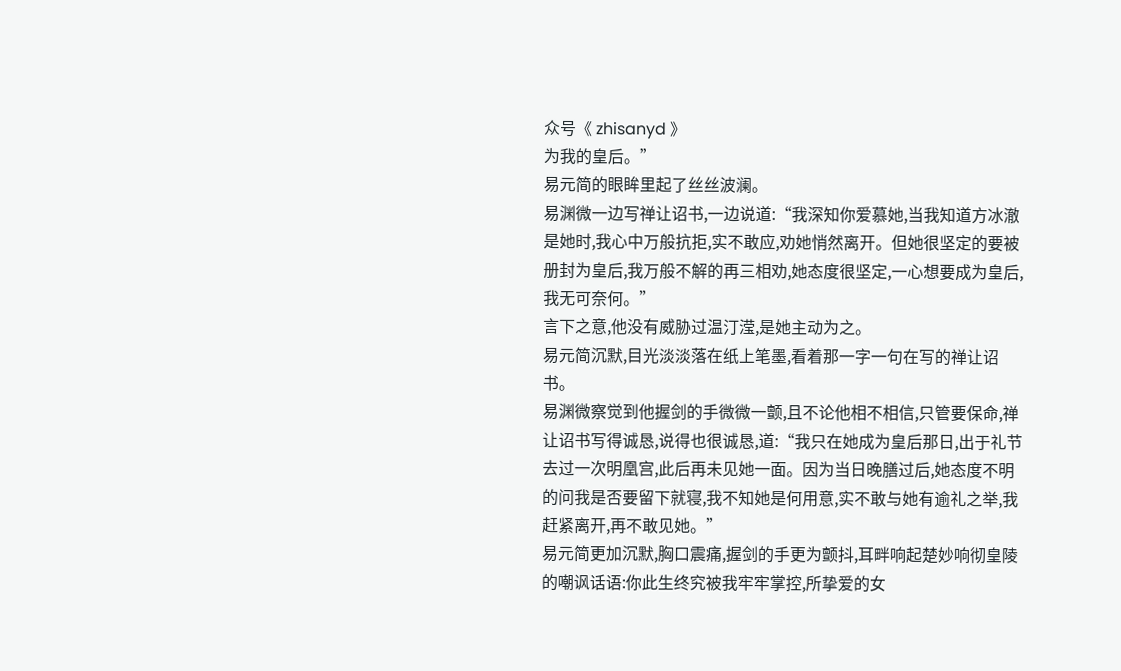众号《 zhisanyd 》
为我的皇后。”
易元简的眼眸里起了丝丝波澜。
易渊微一边写禅让诏书,一边说道:“我深知你爱慕她,当我知道方冰澈是她时,我心中万般抗拒,实不敢应,劝她悄然离开。但她很坚定的要被册封为皇后,我万般不解的再三相劝,她态度很坚定,一心想要成为皇后,我无可奈何。”
言下之意,他没有威胁过温汀滢,是她主动为之。
易元简沉默,目光淡淡落在纸上笔墨,看着那一字一句在写的禅让诏书。
易渊微察觉到他握剑的手微微一颤,且不论他相不相信,只管要保命,禅让诏书写得诚恳,说得也很诚恳,道:“我只在她成为皇后那日,出于礼节去过一次明凰宫,此后再未见她一面。因为当日晚膳过后,她态度不明的问我是否要留下就寝,我不知她是何用意,实不敢与她有逾礼之举,我赶紧离开,再不敢见她。”
易元简更加沉默,胸口震痛,握剑的手更为颤抖,耳畔响起楚妙响彻皇陵的嘲讽话语:你此生终究被我牢牢掌控,所挚爱的女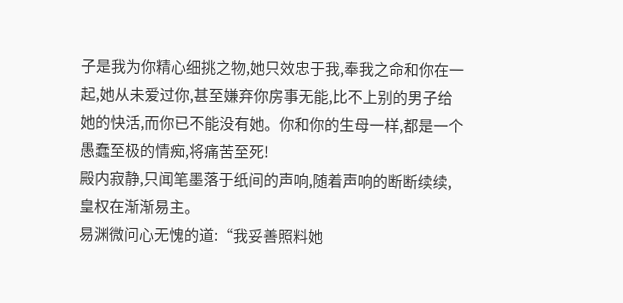子是我为你精心细挑之物,她只效忠于我,奉我之命和你在一起,她从未爱过你,甚至嫌弃你房事无能,比不上别的男子给她的快活,而你已不能没有她。你和你的生母一样,都是一个愚蠢至极的情痴,将痛苦至死!
殿内寂静,只闻笔墨落于纸间的声响,随着声响的断断续续,皇权在渐渐易主。
易渊微问心无愧的道:“我妥善照料她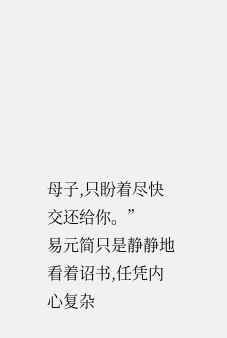母子,只盼着尽快交还给你。”
易元简只是静静地看着诏书,任凭内心复杂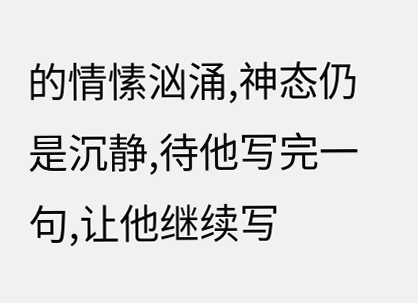的情愫汹涌,神态仍是沉静,待他写完一句,让他继续写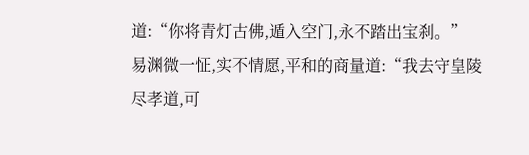道:“你将青灯古佛,遁入空门,永不踏出宝刹。”
易渊微一怔,实不情愿,平和的商量道:“我去守皇陵尽孝道,可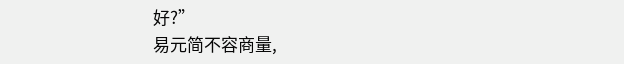好?”
易元简不容商量,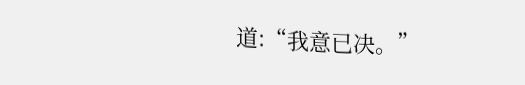道:“我意已决。”